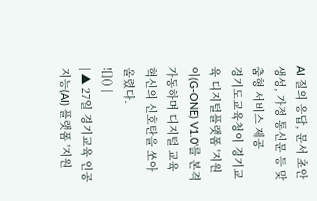AI 질의 응답, 문서 초안 생성, 가정 통신문 등 맞춤형 서비스 제공
경기도교육청이 경기교육 디지털플랫폼 '지원이(G-ONE) V1.0'를 본격 가동하며 디지털 교육 혁신의 신호탄을 쏘아 올렸다.
![]() |
| ▲ 27일 경기교육 인공지능(AI) 플랫폼 '지원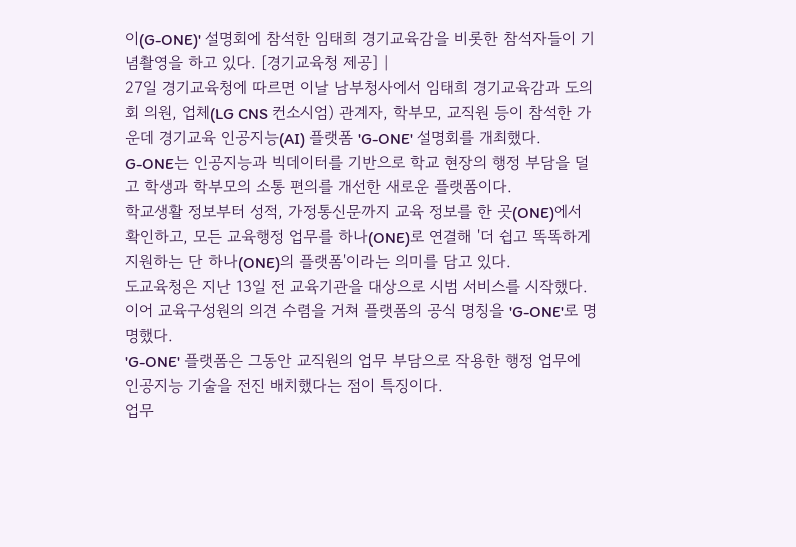이(G-ONE)' 설명회에 참석한 임태희 경기교육감을 비롯한 참석자들이 기념촬영을 하고 있다. [경기교육청 제공] |
27일 경기교육청에 따르면 이날 남부청사에서 임태희 경기교육감과 도의회 의원, 업체(LG CNS 컨소시엄) 관계자, 학부모, 교직원 등이 참석한 가운데 경기교육 인공지능(AI) 플랫폼 'G-ONE' 설명회를 개최했다.
G-ONE는 인공지능과 빅데이터를 기반으로 학교 현장의 행정 부담을 덜고 학생과 학부모의 소통 편의를 개선한 새로운 플랫폼이다.
학교생활 정보부터 성적, 가정통신문까지 교육 정보를 한 곳(ONE)에서 확인하고, 모든 교육행정 업무를 하나(ONE)로 연결해 '더 쉽고 똑똑하게 지원하는 단 하나(ONE)의 플랫폼'이라는 의미를 담고 있다.
도교육청은 지난 13일 전 교육기관을 대상으로 시범 서비스를 시작했다.
이어 교육구성원의 의견 수렴을 거쳐 플랫폼의 공식 명칭을 'G-ONE'로 명명했다.
'G-ONE' 플랫폼은 그동안 교직원의 업무 부담으로 작용한 행정 업무에 인공지능 기술을 전진 배치했다는 점이 특징이다.
업무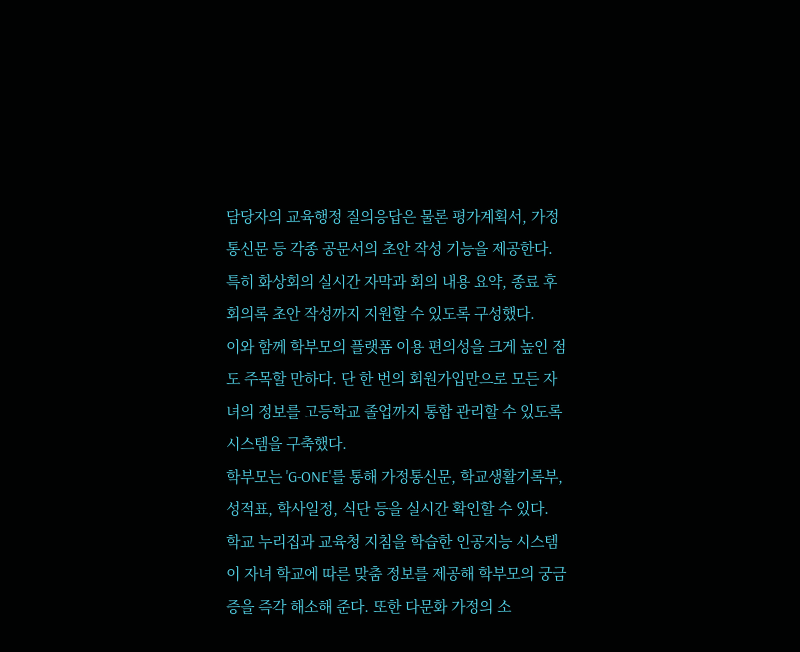담당자의 교육행정 질의응답은 물론 평가계획서, 가정통신문 등 각종 공문서의 초안 작성 기능을 제공한다.
특히 화상회의 실시간 자막과 회의 내용 요약, 종료 후 회의록 초안 작성까지 지원할 수 있도록 구성했다.
이와 함께 학부모의 플랫폼 이용 편의성을 크게 높인 점도 주목할 만하다. 단 한 번의 회원가입만으로 모든 자녀의 정보를 고등학교 졸업까지 통합 관리할 수 있도록 시스템을 구축했다.
학부모는 'G-ONE'를 통해 가정통신문, 학교생활기록부, 성적표, 학사일정, 식단 등을 실시간 확인할 수 있다.
학교 누리집과 교육청 지침을 학습한 인공지능 시스템이 자녀 학교에 따른 맞춤 정보를 제공해 학부모의 궁금증을 즉각 해소해 준다. 또한 다문화 가정의 소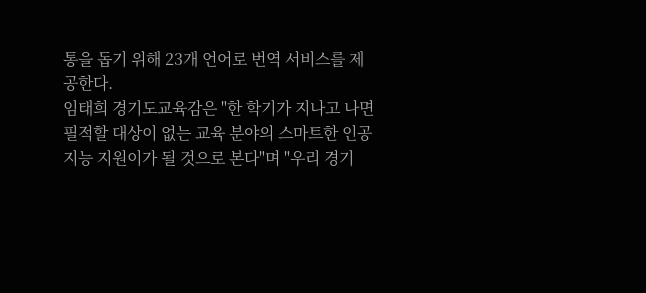통을 돕기 위해 23개 언어로 번역 서비스를 제공한다.
임태희 경기도교육감은 "한 학기가 지나고 나면 필적할 대상이 없는 교육 분야의 스마트한 인공지능 지원이가 될 것으로 본다"며 "우리 경기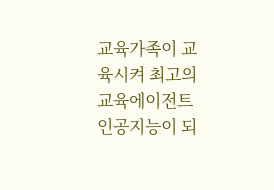교육가족이 교육시켜 최고의 교육에이전트 인공지능이 되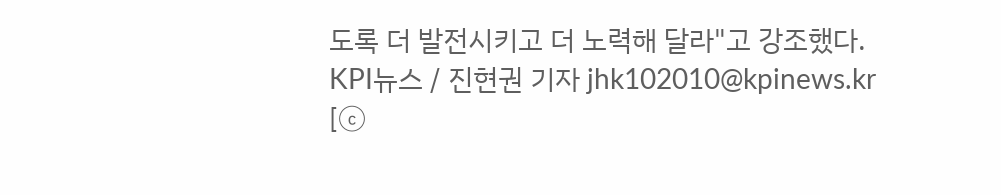도록 더 발전시키고 더 노력해 달라"고 강조했다.
KPI뉴스 / 진현권 기자 jhk102010@kpinews.kr
[ⓒ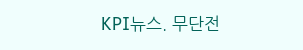KPI뉴스. 무단전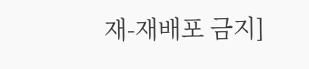재-재배포 금지]